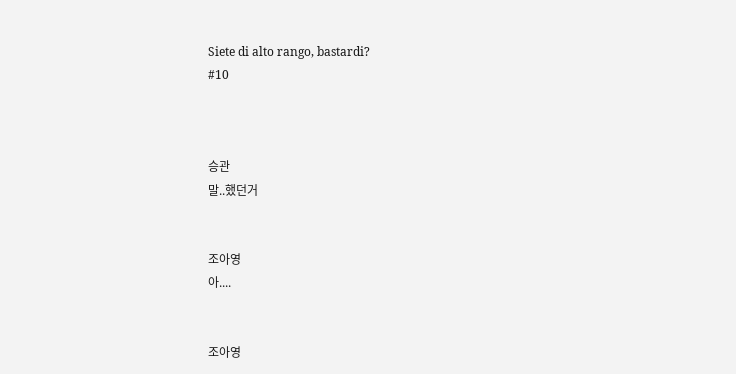Siete di alto rango, bastardi?
#10



승관
말..했던거


조아영
아....


조아영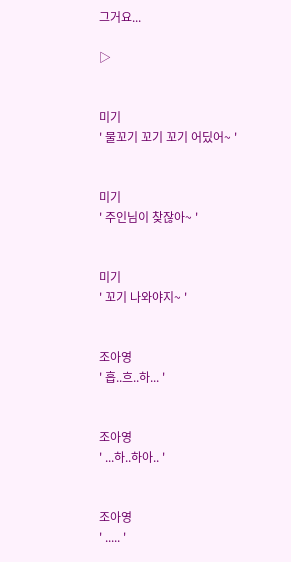그거요...

▷


미기
' 물꼬기 꼬기 꼬기 어딨어~ '


미기
' 주인님이 찾잖아~ '


미기
' 꼬기 나와야지~ '


조아영
' 흡..흐..하... '


조아영
' ...하..하아.. '


조아영
' ..... '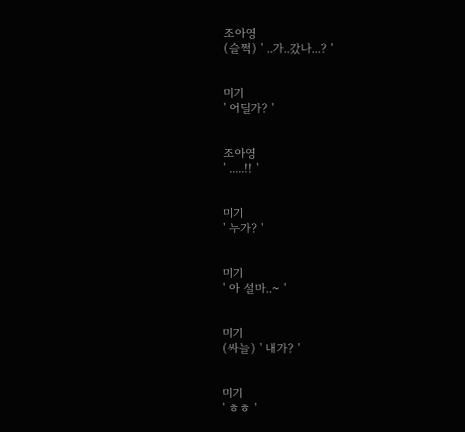조아영
(슬쩍) ' ..가..갔나...? '


미기
' 어딜가? '


조아영
' .....!! '


미기
' 누가? '


미기
' 아 설마..~ '


미기
(싸늘) ' 내가? '


미기
' ㅎㅎ '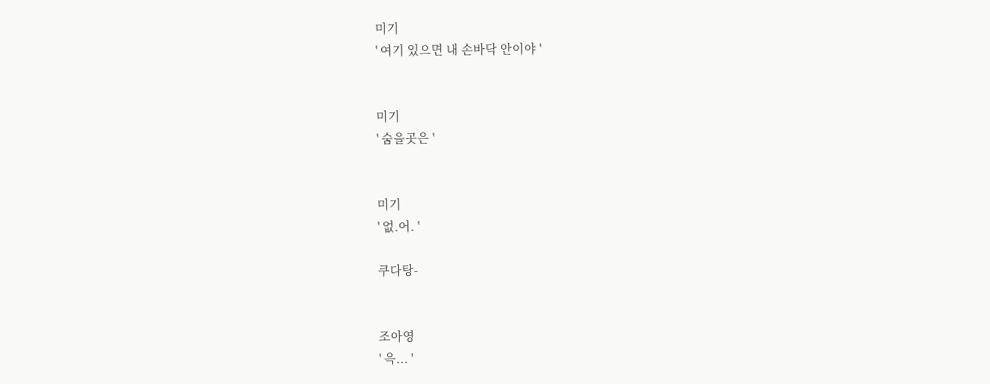미기
' 여기 있으면 내 손바닥 안이야 '


미기
' 숨을곳은 '


미기
' 없.어. '

쿠다탕-


조아영
' 윽... '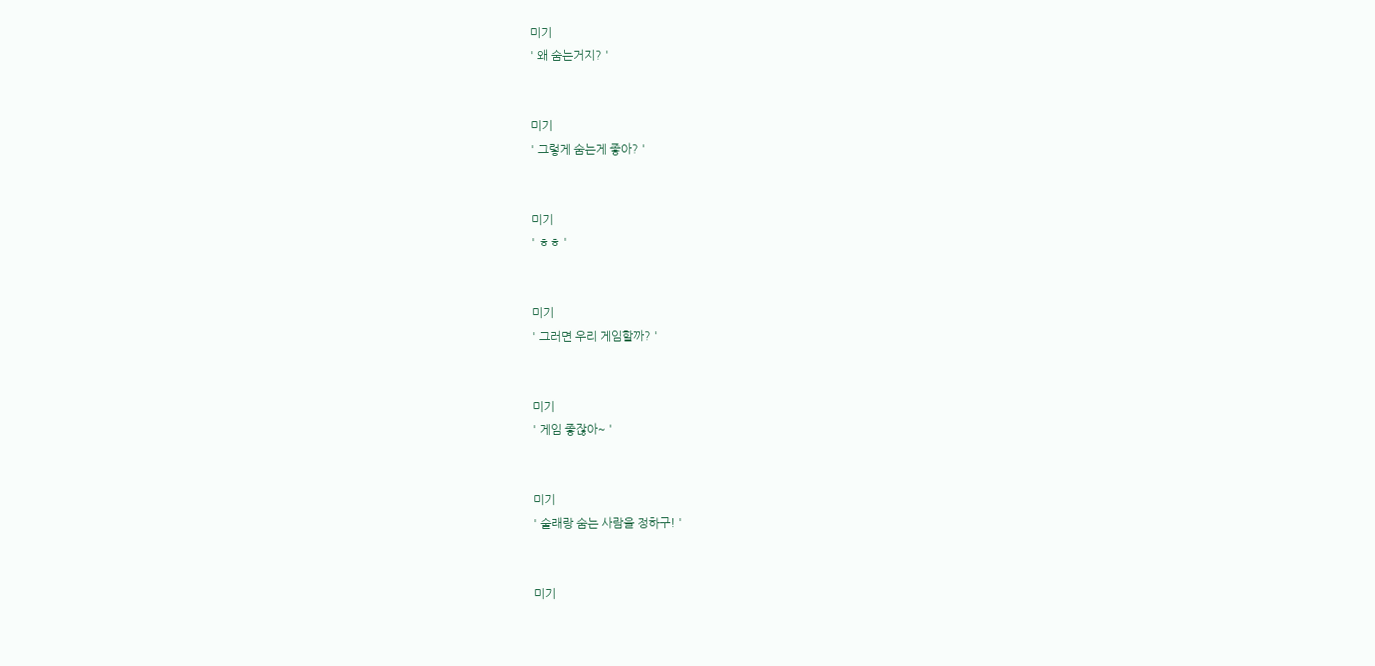미기
' 왜 숨는거지? '


미기
' 그렇게 숨는게 좋아? '


미기
' ㅎㅎ '


미기
' 그러면 우리 게임할까? '


미기
' 게임 좋잖아~ '


미기
' 술래랑 숨는 사람을 정하구! '


미기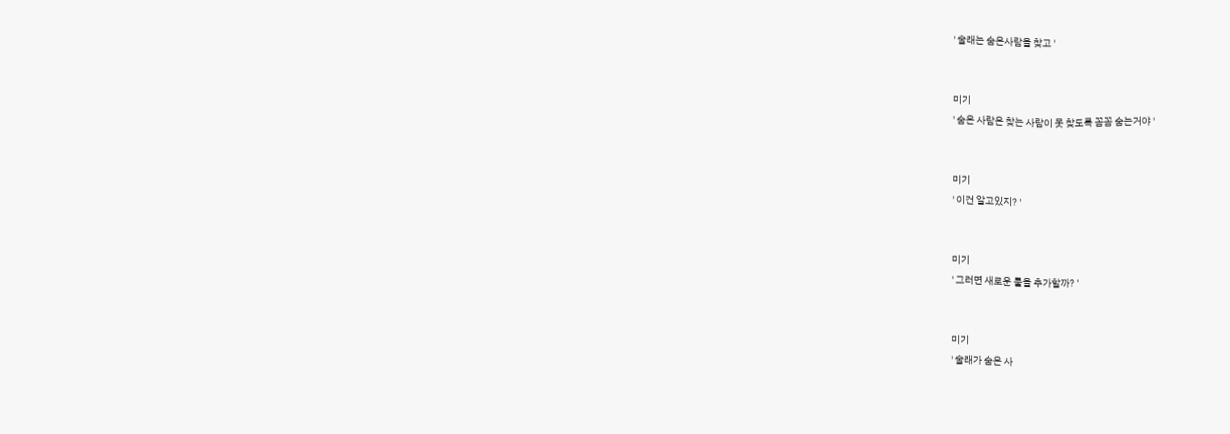' 술래는 숨은사람을 찾고 '


미기
' 숨은 사람은 찾는 사람이 못 찾도록 꼼꼼 숨는거야 '


미기
' 이건 알고있지? '


미기
' 그러면 새로운 룰을 추가할까? '


미기
' 술래가 숨은 사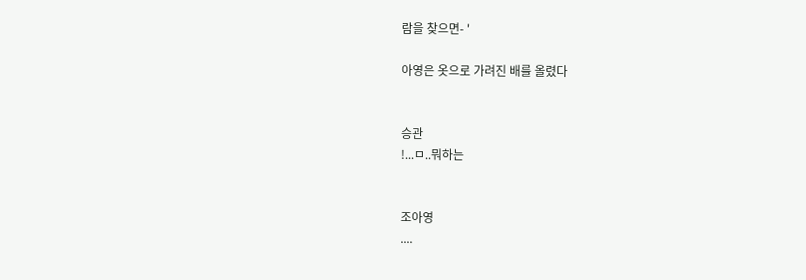람을 찾으면- '

아영은 옷으로 가려진 배를 올렸다


승관
!...ㅁ..뭐하는


조아영
....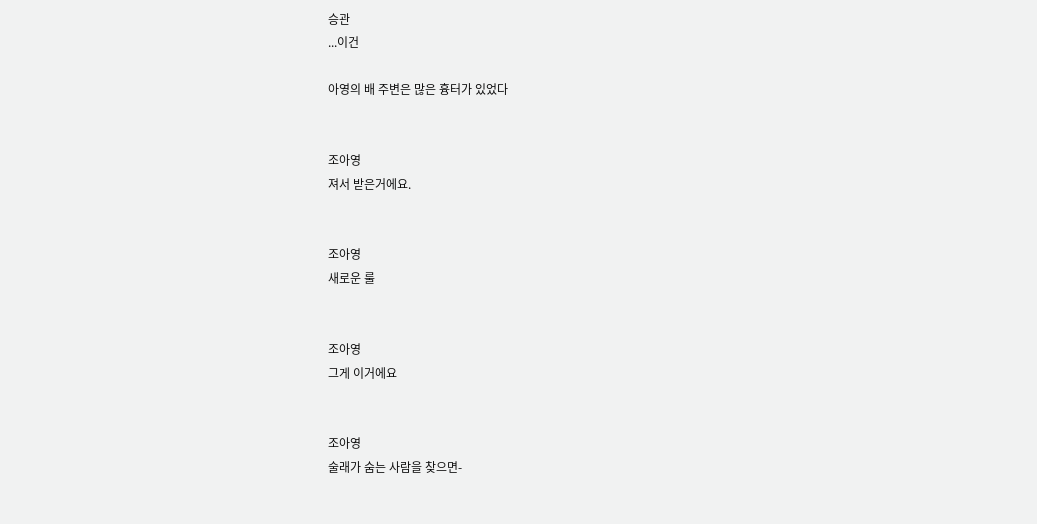승관
...이건

아영의 배 주변은 많은 흉터가 있었다


조아영
져서 받은거에요.


조아영
새로운 룰


조아영
그게 이거에요


조아영
술래가 숨는 사람을 찾으면-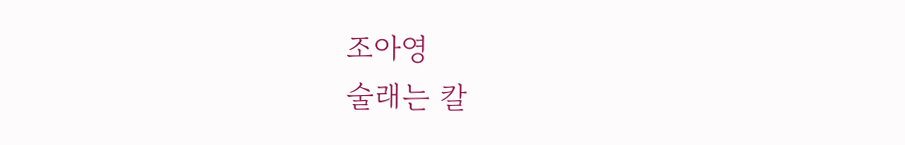조아영
술래는 칼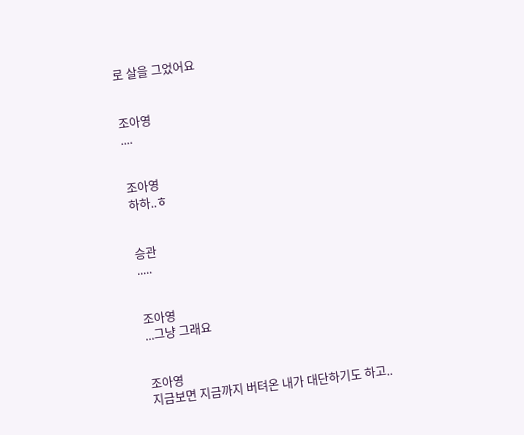로 살을 그었어요


조아영
....


조아영
하하..ㅎ


승관
.....


조아영
...그냥 그래요


조아영
지금보면 지금까지 버텨온 내가 대단하기도 하고..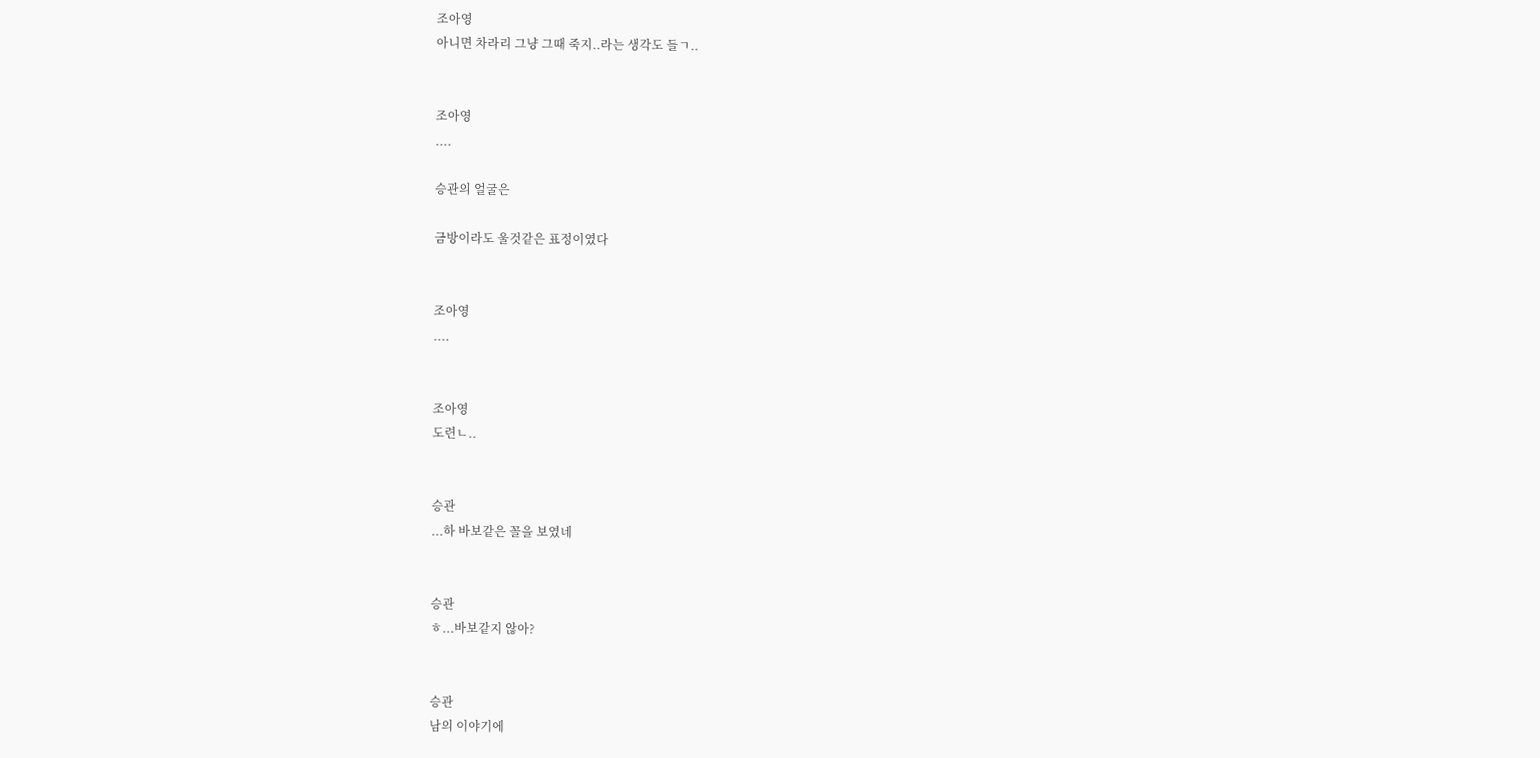조아영
아니면 차라리 그냥 그때 죽지..라는 생각도 들ㄱ..


조아영
....

승관의 얼굴은

금방이라도 울것같은 표정이였다


조아영
....


조아영
도련ㄴ..


승관
...하 바보같은 꼴을 보였네


승관
ㅎ...바보같지 않아?


승관
남의 이야기에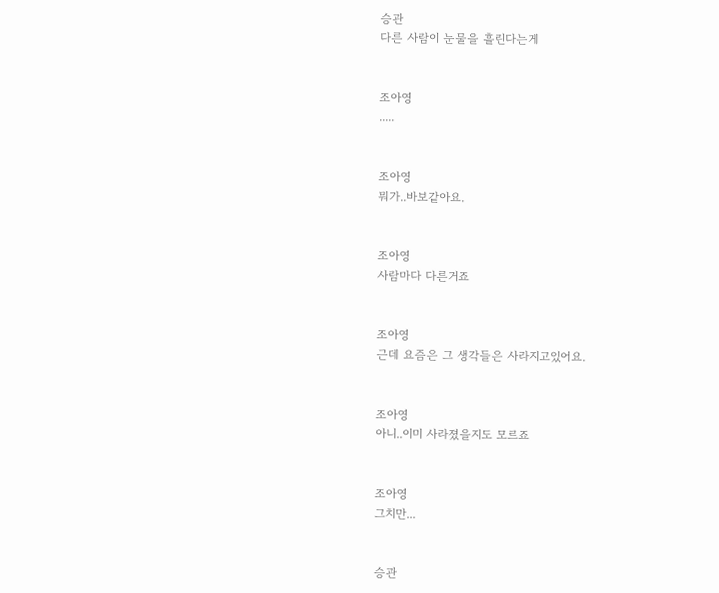승관
다른 사람이 눈물을 흘린다는게


조아영
.....


조아영
뭐가..바보같아요.


조아영
사람마다 다른거죠


조아영
근데 요즘은 그 생각들은 사라지고있어요.


조아영
아니..이미 사라졌을지도 모르죠


조아영
그치만...


승관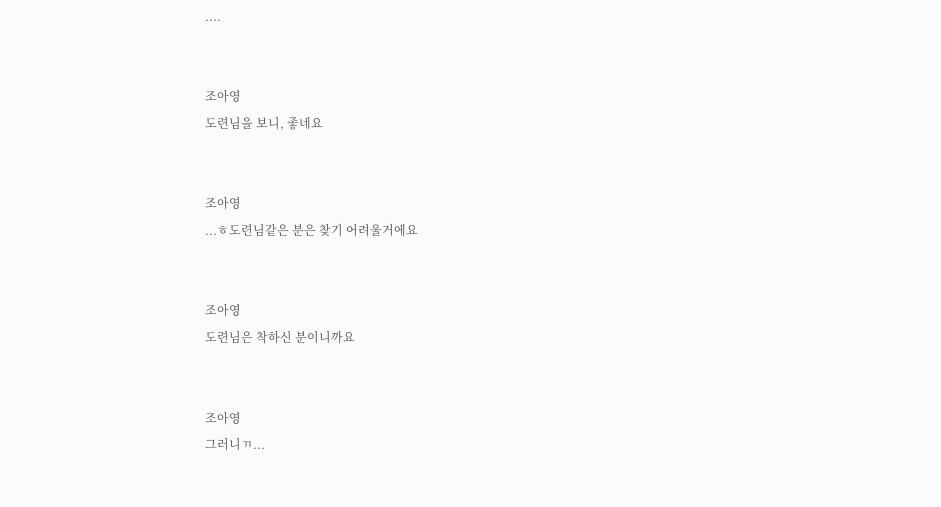....


조아영
도련님을 보니, 좋네요


조아영
...ㅎ도련님같은 분은 찾기 어려울거에요


조아영
도련님은 착하신 분이니까요


조아영
그러니ㄲ...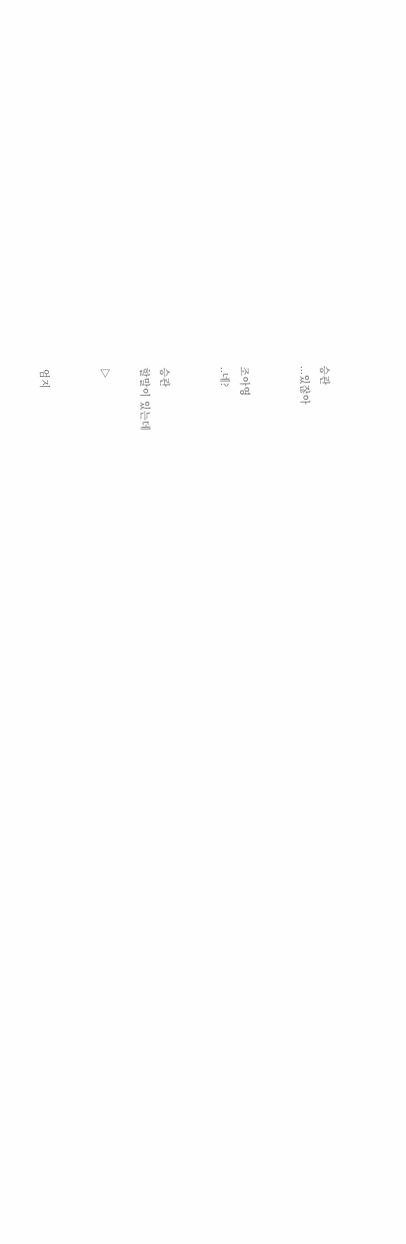승관
...있잖아


조아영
..네?


승관
할말이 있는데

▷


엄지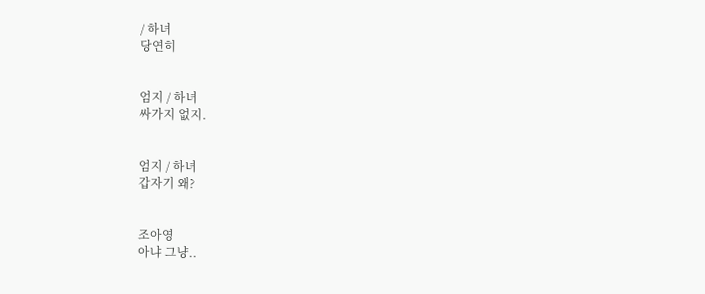/ 하녀
당연히


엄지 / 하녀
싸가지 없지.


엄지 / 하녀
갑자기 왜?


조아영
아냐 그냥..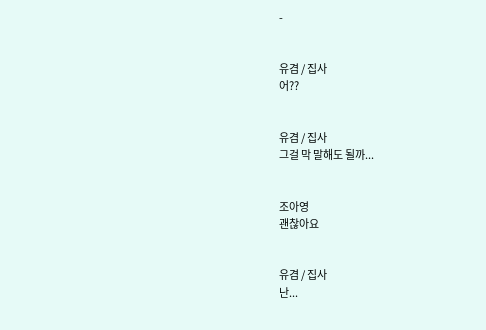-


유겸 / 집사
어??


유겸 / 집사
그걸 막 말해도 될까...


조아영
괜찮아요


유겸 / 집사
난...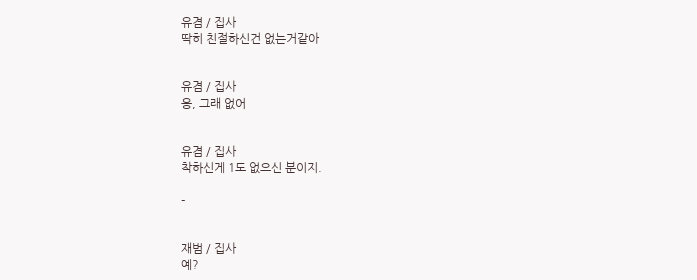유겸 / 집사
딱히 친절하신건 없는거같아


유겸 / 집사
응, 그래 없어


유겸 / 집사
착하신게 1도 없으신 분이지.

-


재범 / 집사
예?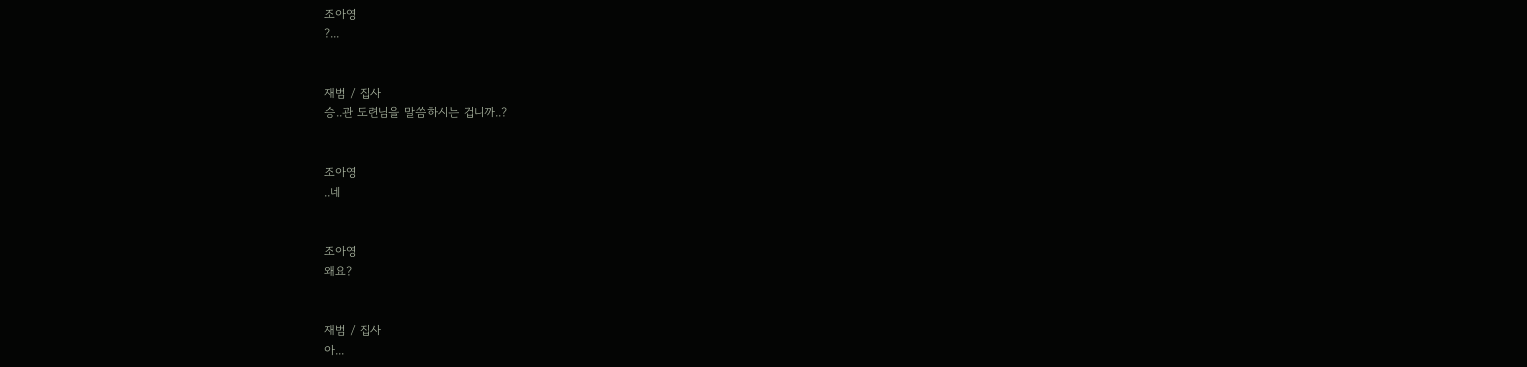조아영
?...


재범 / 집사
승..관 도련님을 말씀하시는 겁니까..?


조아영
..네


조아영
왜요?


재범 / 집사
아...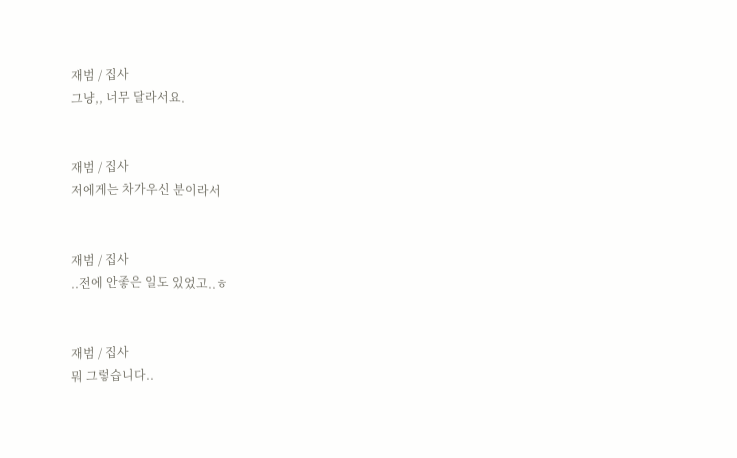재범 / 집사
그냥,, 너무 달라서요.


재범 / 집사
저에게는 차가우신 분이라서


재범 / 집사
..전에 안좋은 일도 있었고..ㅎ


재범 / 집사
뭐 그렇습니다..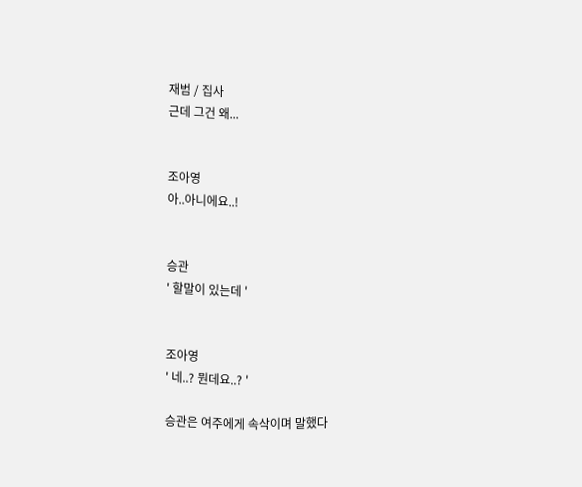재범 / 집사
근데 그건 왜...


조아영
아..아니에요..!


승관
' 할말이 있는데 '


조아영
' 네..? 뭔데요..? '

승관은 여주에게 속삭이며 말했다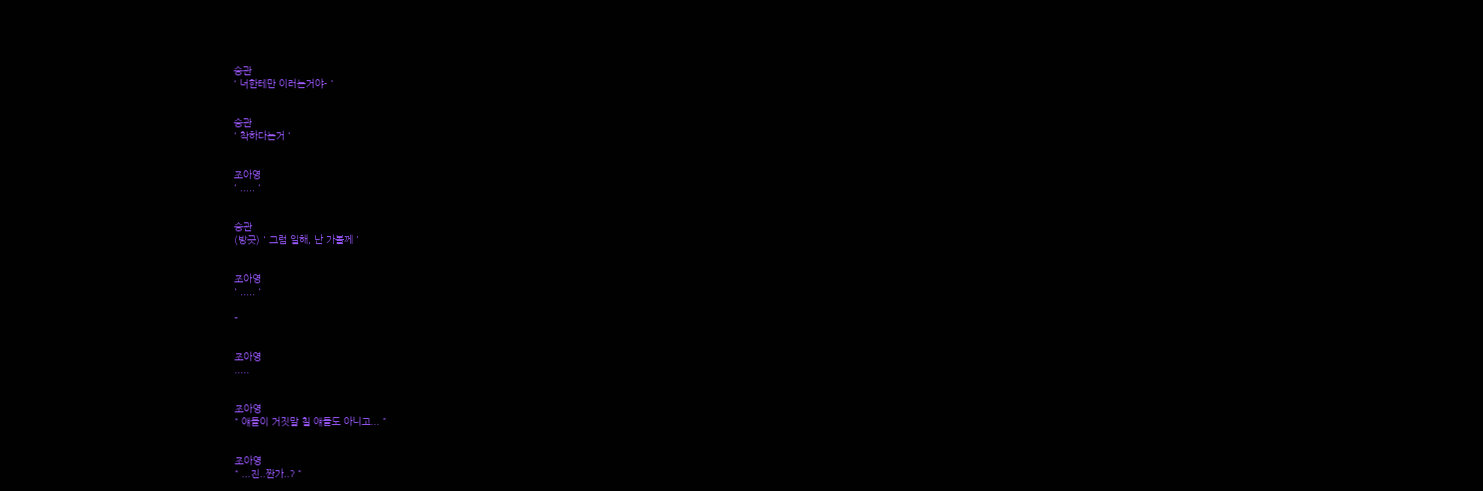승관
' 너한테만 이러는거야- '


승관
' 착하다는거 '


조아영
' ..... '


승관
(방긋) ' 그럼 일해, 난 가볼께 '


조아영
' ..... '

-


조아영
.....


조아영
" 얘들이 거짓말 칠 얘들도 아니고... "


조아영
" ...진..짠가..? "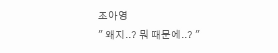조아영
" 왜지..? 뭐 때문에..? "